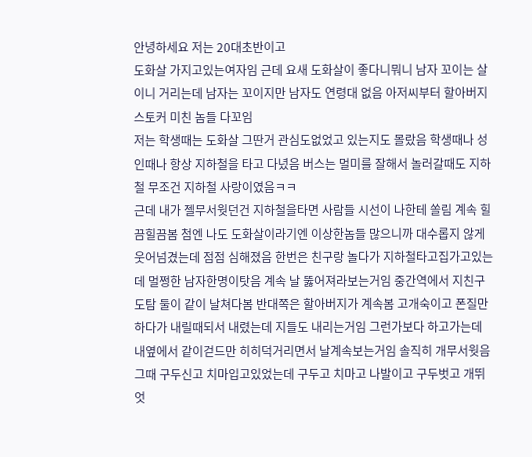안녕하세요 저는 20대초반이고
도화살 가지고있는여자임 근데 요새 도화살이 좋다니뭐니 남자 꼬이는 살이니 거리는데 남자는 꼬이지만 남자도 연령대 없음 아저씨부터 할아버지 스토커 미친 놈들 다꼬임
저는 학생때는 도화살 그딴거 관심도없었고 있는지도 몰랐음 학생때나 성인때나 항상 지하철을 타고 다녔음 버스는 멀미를 잘해서 놀러갈때도 지하철 무조건 지하철 사랑이였음ㅋㅋ
근데 내가 젤무서웟던건 지하철을타면 사람들 시선이 나한테 쏠림 계속 힐끔힐끔봄 첨엔 나도 도화살이라기엔 이상한놈들 많으니까 대수롭지 않게 웃어넘겼는데 점점 심해졌음 한번은 친구랑 놀다가 지하철타고집가고있는데 멀쩡한 남자한명이탓음 계속 날 뚫어져라보는거임 중간역에서 지친구도탐 둘이 같이 날쳐다봄 반대쪽은 할아버지가 계속봄 고개숙이고 폰질만하다가 내릴때되서 내렸는데 지들도 내리는거임 그런가보다 하고가는데 내옆에서 같이걷드만 히히덕거리면서 날계속보는거임 솔직히 개무서웟음 그때 구두신고 치마입고있었는데 구두고 치마고 나발이고 구두벗고 개뛰엇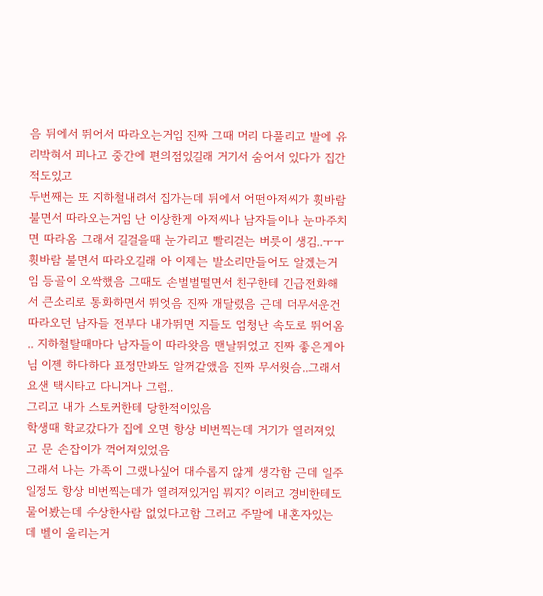음 뒤에서 뛰어서 따라오는거임 진짜 그때 머리 다풀리고 발에 유리박혀서 피나고 중간에 편의점있길래 거기서 숨어서 있다가 집간적도있고
두번째는 또 지하철내려서 집가는데 뒤에서 어떤아저씨가 휫바람불면서 따라오는거임 난 이상한게 아저씨나 남자들이나 눈마주치면 따라옴 그래서 길걸을때 눈가리고 빨리걷는 버릇이 생김..ㅜㅜ
휫바람 불면서 따라오길래 아 이제는 발소리만들어도 알겠는거임 등골이 오싹했음 그때도 손벌벌떨면서 친구한테 긴급전화해서 큰소리로 통화하면서 뛰엇음 진짜 개달렸음 근데 더무서운건 따라오던 남자들 전부다 내가뛰면 지들도 엄청난 속도로 뛰어옴
.. 지하철탈때마다 남자들이 따라왓음 맨날뛰었고 진짜 좋은게아님 이젠 하다하다 표정만봐도 알꺼같앴음 진짜 무서웟슴..그래서 요샌 택시타고 다니거나 그럼..
그리고 내가 스토커한테 당한적이있음
학생때 학교갔다가 집에 오면 항상 비번찍는데 거기가 열러져있고 문 손잡이가 꺽어져있었음
그래서 나는 가족이 그랬나싶어 대수롭지 않게 생각함 근데 일주일정도 항상 비번찍는데가 열려져있거임 뭐지? 이러고 경비한테도 물어봤는데 수상한사람 없었다고함 그러고 주말에 내혼자있는데 벨이 울리는거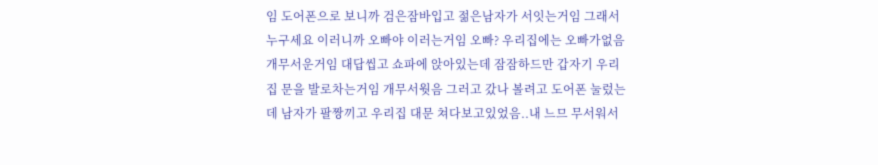임 도어폰으로 보니까 검은잠바입고 젊은남자가 서잇는거임 그래서 누구세요 이러니까 오빠야 이러는거임 오빠? 우리집에는 오빠가없음 개무서운거임 대답씹고 쇼파에 앉아있는데 잠잠하드만 갑자기 우리집 문을 발로차는거임 개무서웟음 그러고 갔나 볼려고 도어폰 눌렀는데 남자가 팔짱끼고 우리집 대문 쳐다보고있었음..내 느므 무서워서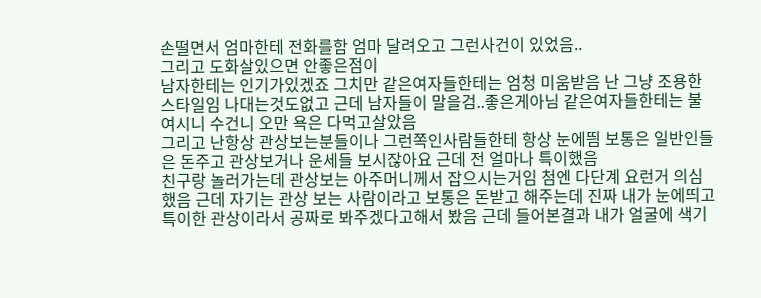손떨면서 엄마한테 전화를함 엄마 달려오고 그런사건이 있었음..
그리고 도화살있으면 안좋은점이
남자한테는 인기가있겠죠 그치만 같은여자들한테는 엄청 미움받음 난 그냥 조용한스타일임 나대는것도없고 근데 남자들이 말을검..좋은게아님 같은여자들한테는 불여시니 수건니 오만 욕은 다먹고살았음
그리고 난항상 관상보는분들이나 그런쪽인사람들한테 항상 눈에띔 보통은 일반인들은 돈주고 관상보거나 운세들 보시잖아요 근데 전 얼마나 특이했음
친구랑 놀러가는데 관상보는 아주머니께서 잡으시는거임 첨엔 다단계 요런거 의심했음 근데 자기는 관상 보는 사람이라고 보통은 돈받고 해주는데 진짜 내가 눈에띄고 특이한 관상이라서 공짜로 봐주겠다고해서 봤음 근데 들어본결과 내가 얼굴에 색기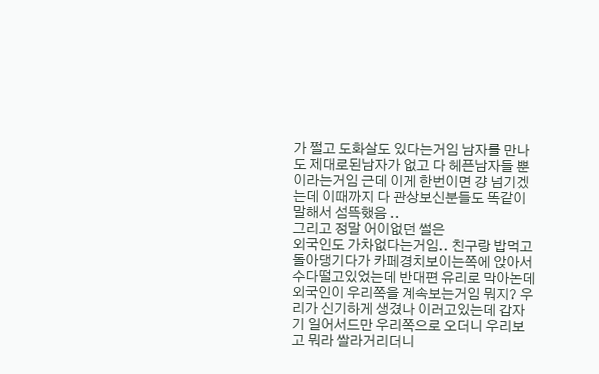가 쩔고 도화살도 있다는거임 남자를 만나도 제대로된남자가 없고 다 헤픈남자들 뿐이라는거임 근데 이게 한번이면 걍 넘기겠는데 이때까지 다 관상보신분들도 똑같이 말해서 섬뜩했음 ..
그리고 정말 어이없던 썰은
외국인도 가차없다는거임.. 친구랑 밥먹고 돌아댕기다가 카페경치보이는쪽에 앉아서 수다떨고있었는데 반대편 유리로 막아논데 외국인이 우리쪽을 계속보는거임 뭐지? 우리가 신기하게 생겼나 이러고있는데 갑자기 일어서드만 우리쪽으로 오더니 우리보고 뭐라 쌀라거리더니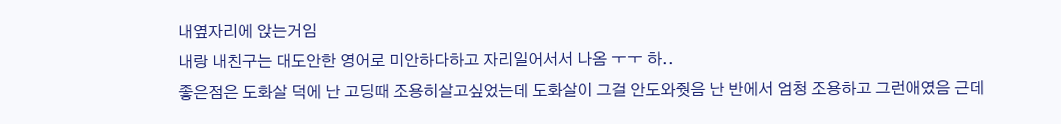내옆자리에 앉는거임
내랑 내친구는 대도안한 영어로 미안하다하고 자리일어서서 나옴 ㅜㅜ 하..
좋은점은 도화살 덕에 난 고딩때 조용히살고싶었는데 도화살이 그걸 안도와줫음 난 반에서 엄청 조용하고 그런애였음 근데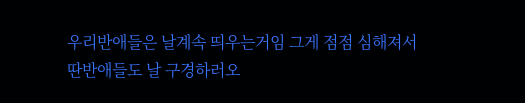우리반애들은 날계속 띄우는거임 그게 점점 심해져서 딴반애들도 날 구경하러오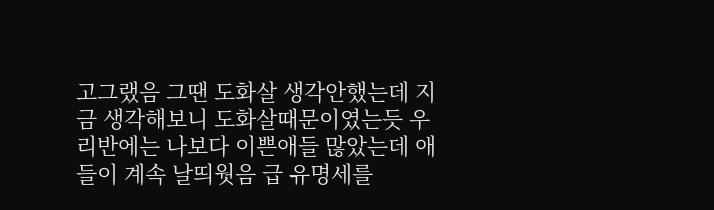고그랬음 그땐 도화살 생각안했는데 지금 생각해보니 도화살때문이였는듯 우리반에는 나보다 이쁜애들 많았는데 애들이 계속 날띄웟음 급 유명세를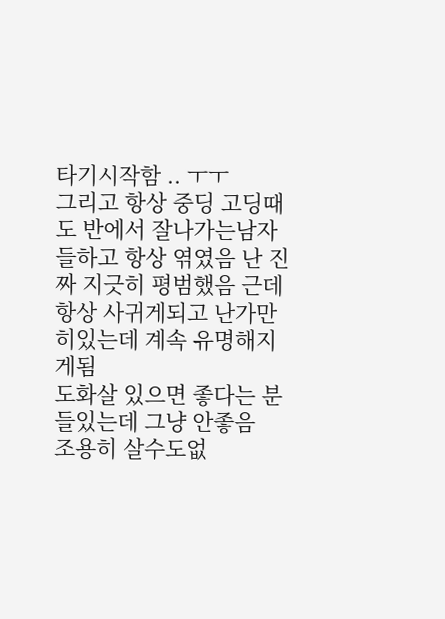타기시작함 .. ㅜㅜ
그리고 항상 중딩 고딩때도 반에서 잘나가는남자들하고 항상 엮였음 난 진짜 지긋히 평범했음 근데 항상 사귀게되고 난가만히있는데 계속 유명해지게됨
도화살 있으면 좋다는 분들있는데 그냥 안좋음
조용히 살수도없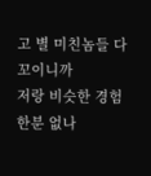고 별 미친놈들 다꼬이니까
저랑 비슷한 경험 한분 없나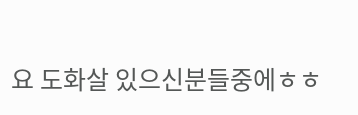요 도화살 있으신분들중에ㅎㅎ